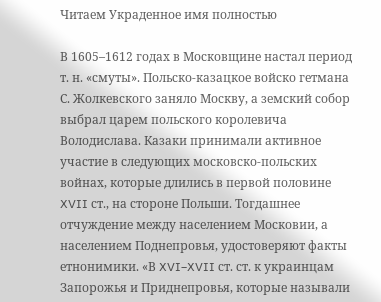Читаем Украденное имя полностью

В 1605–1612 годах в Московщине настал период т. н. «смуты». Польско-казацкое войско гетмана С. Жолкевского заняло Москву, а земский собор выбрал царем польского королевича Володислава. Казаки принимали активное участие в следующих московско-польских войнах, которые длились в первой половине XVII ст., на стороне Польши. Тогдашнее отчуждение между населением Московии, а населением Поднепровья, удостоверяют факты етнонимики. «В XVI–XVII ст. ст. к украинцам Запорожья и Приднепровья, которые называли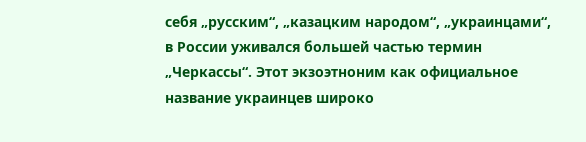себя „русским“, „казацким народом“, „украинцами“, в России уживался большей частью термин „Черкассы“. Этот экзоэтноним как официальное название украинцев широко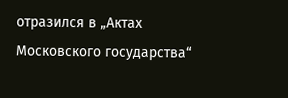отразился в „Актах Московского государства“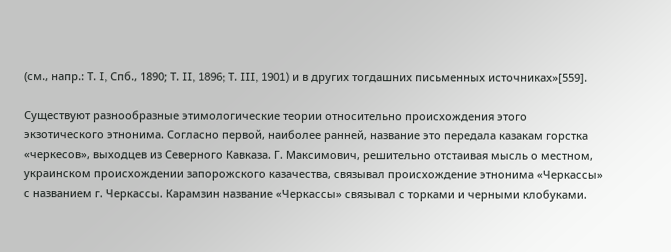(см., напр.: Т. I, Спб., 1890; Т. II, 1896; Т. III, 1901) и в других тогдашних письменных источниках»[559].

Существуют разнообразные этимологические теории относительно происхождения этого экзотического этнонима. Согласно первой, наиболее ранней, название это передала казакам горстка «черкесов», выходцев из Северного Кавказа. Г. Максимович, решительно отстаивая мысль о местном, украинском происхождении запорожского казачества, связывал происхождение этнонима «Черкассы» с названием г. Черкассы. Карамзин название «Черкассы» связывал с торками и черными клобуками.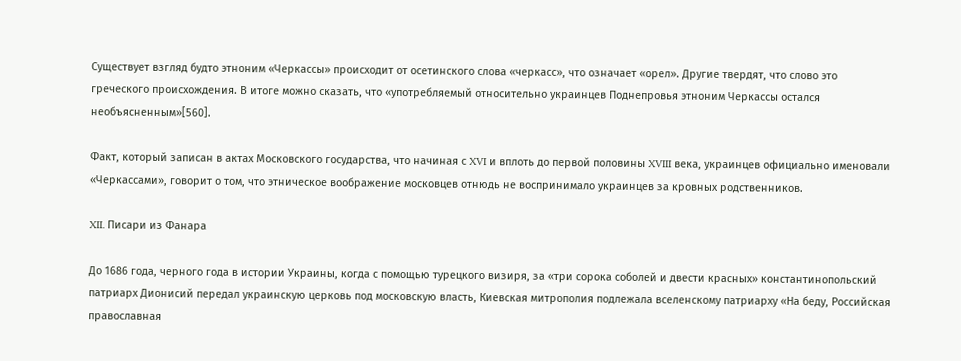Существует взгляд будто этноним «Черкассы» происходит от осетинского слова «черкасс», что означает «орел». Другие твердят, что слово это греческого происхождения. В итоге можно сказать, что «употребляемый относительно украинцев Поднепровья этноним Черкассы остался необъясненным»[560].

Факт, который записан в актах Московского государства, что начиная с XVI и вплоть до первой половины XVIII века, украинцев официально именовали «Черкассами», говорит о том, что этническое воображение московцев отнюдь не воспринимало украинцев за кровных родственников.

XII. Писари из Фанара

До 1686 года, черного года в истории Украины, когда с помощью турецкого визиря, за «три сорока соболей и двести красных» константинопольский патриарх Дионисий передал украинскую церковь под московскую власть, Киевская митрополия подлежала вселенскому патриарху «На беду, Российская православная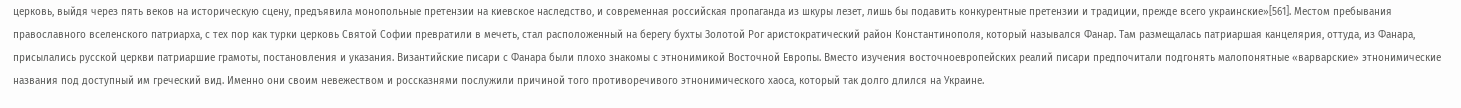церковь, выйдя через пять веков на историческую сцену, предъявила монопольные претензии на киевское наследство, и современная российская пропаганда из шкуры лезет, лишь бы подавить конкурентные претензии и традиции, прежде всего украинские»[561]. Местом пребывания православного вселенского патриарха, с тех пор как турки церковь Святой Софии превратили в мечеть, стал расположенный на берегу бухты Золотой Рог аристократический район Константинополя, который назывался Фанар. Там размещалась патриаршая канцелярия, оттуда, из Фанара, присылались русской церкви патриаршие грамоты, постановления и указания. Византийские писари с Фанара были плохо знакомы с этнонимикой Восточной Европы. Вместо изучения восточноевропейских реалий писари предпочитали подгонять малопонятные «варварские» этнонимические названия под доступный им греческий вид. Именно они своим невежеством и россказнями послужили причиной того противоречивого этнонимического хаоса, который так долго длился на Украине.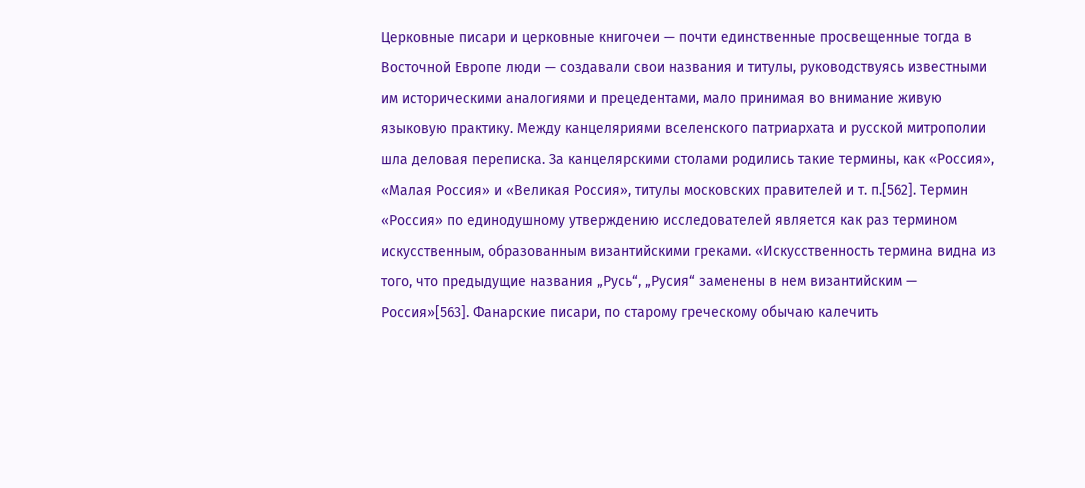Церковные писари и церковные книгочеи — почти единственные просвещенные тогда в Восточной Европе люди — создавали свои названия и титулы, руководствуясь известными им историческими аналогиями и прецедентами, мало принимая во внимание живую языковую практику. Между канцеляриями вселенского патриархата и русской митрополии шла деловая переписка. За канцелярскими столами родились такие термины, как «Россия», «Малая Россия» и «Великая Россия», титулы московских правителей и т. п.[562]. Термин «Россия» по единодушному утверждению исследователей является как раз термином искусственным, образованным византийскими греками. «Искусственность термина видна из того, что предыдущие названия „Русь“, „Русия“ заменены в нем византийским — Россия»[563]. Фанарские писари, по старому греческому обычаю калечить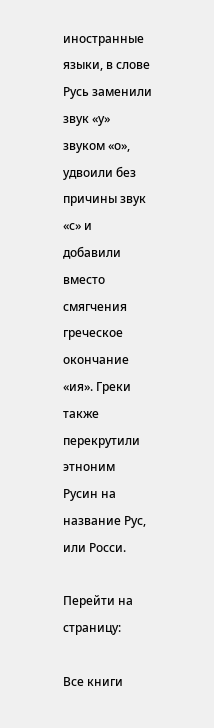иностранные языки, в слове Русь заменили звук «у» звуком «о», удвоили без причины звук «с» и добавили вместо смягчения греческое окончание «ия». Греки также перекрутили этноним Русин на название Рус, или Росси.

Перейти на страницу:

Все книги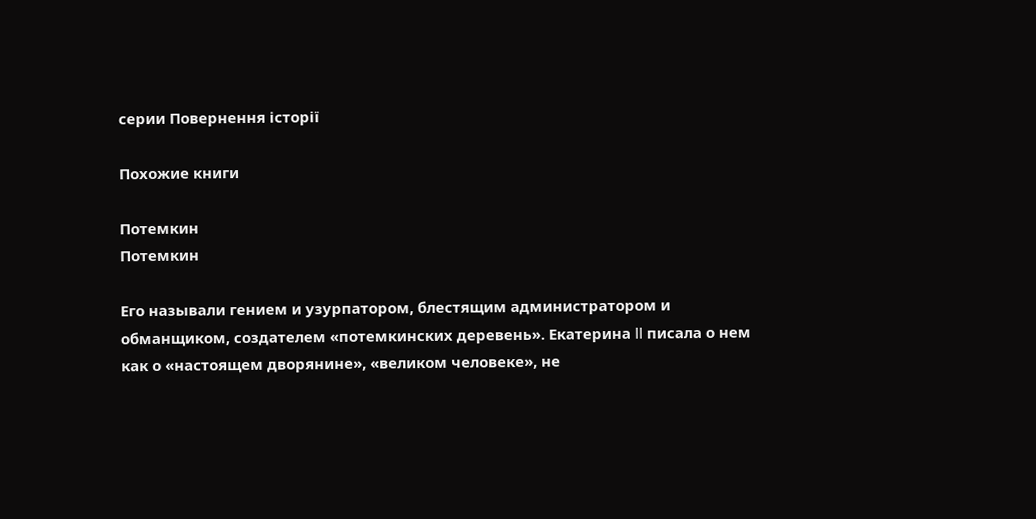серии Повернення історії

Похожие книги

Потемкин
Потемкин

Его называли гением и узурпатором, блестящим администратором и обманщиком, создателем «потемкинских деревень». Екатерина II писала о нем как о «настоящем дворянине», «великом человеке», не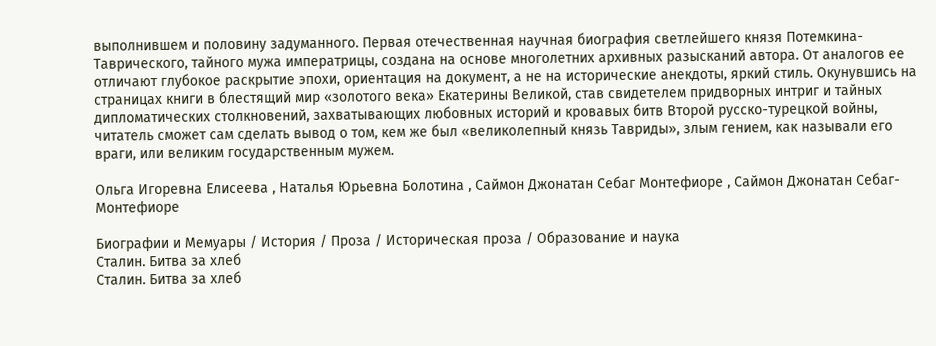выполнившем и половину задуманного. Первая отечественная научная биография светлейшего князя Потемкина-Таврического, тайного мужа императрицы, создана на основе многолетних архивных разысканий автора. От аналогов ее отличают глубокое раскрытие эпохи, ориентация на документ, а не на исторические анекдоты, яркий стиль. Окунувшись на страницах книги в блестящий мир «золотого века» Екатерины Великой, став свидетелем придворных интриг и тайных дипломатических столкновений, захватывающих любовных историй и кровавых битв Второй русско-турецкой войны, читатель сможет сам сделать вывод о том, кем же был «великолепный князь Тавриды», злым гением, как называли его враги, или великим государственным мужем.

Ольга Игоревна Елисеева , Наталья Юрьевна Болотина , Саймон Джонатан Себаг Монтефиоре , Саймон Джонатан Себаг-Монтефиоре

Биографии и Мемуары / История / Проза / Историческая проза / Образование и наука
Сталин. Битва за хлеб
Сталин. Битва за хлеб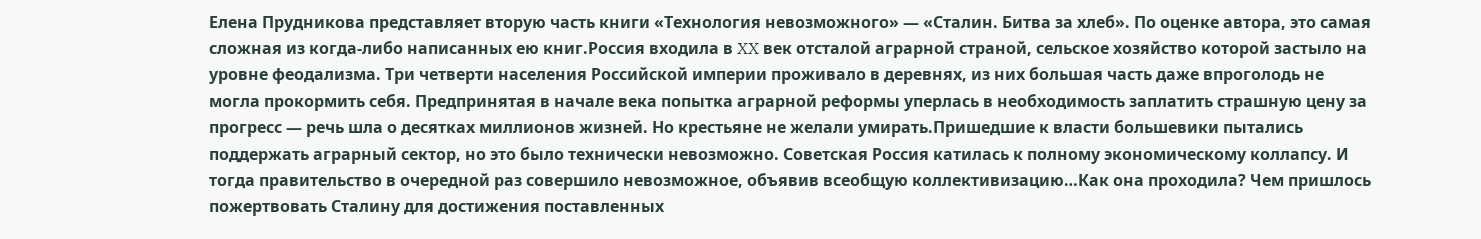Елена Прудникова представляет вторую часть книги «Технология невозможного» — «Сталин. Битва за хлеб». По оценке автора, это самая сложная из когда-либо написанных ею книг.Россия входила в XX век отсталой аграрной страной, сельское хозяйство которой застыло на уровне феодализма. Три четверти населения Российской империи проживало в деревнях, из них большая часть даже впроголодь не могла прокормить себя. Предпринятая в начале века попытка аграрной реформы уперлась в необходимость заплатить страшную цену за прогресс — речь шла о десятках миллионов жизней. Но крестьяне не желали умирать.Пришедшие к власти большевики пытались поддержать аграрный сектор, но это было технически невозможно. Советская Россия катилась к полному экономическому коллапсу. И тогда правительство в очередной раз совершило невозможное, объявив всеобщую коллективизацию…Как она проходила? Чем пришлось пожертвовать Сталину для достижения поставленных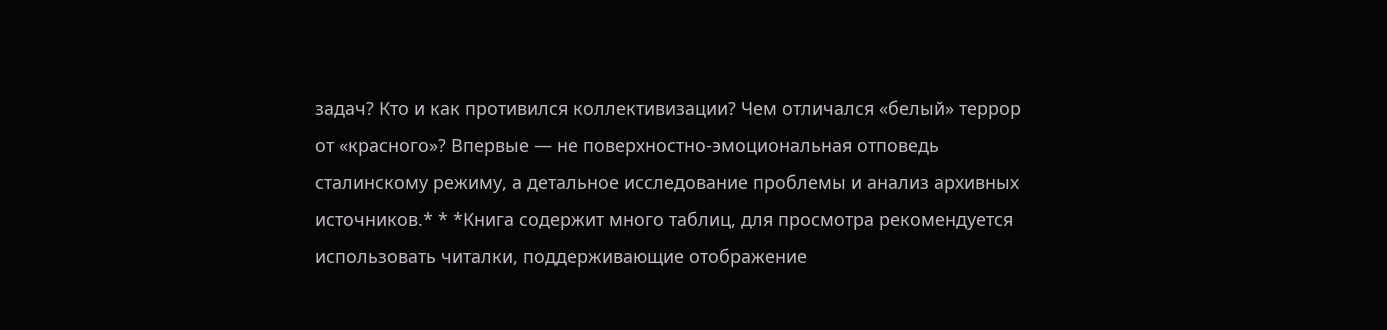задач? Кто и как противился коллективизации? Чем отличался «белый» террор от «красного»? Впервые — не поверхностно-эмоциональная отповедь сталинскому режиму, а детальное исследование проблемы и анализ архивных источников.* * *Книга содержит много таблиц, для просмотра рекомендуется использовать читалки, поддерживающие отображение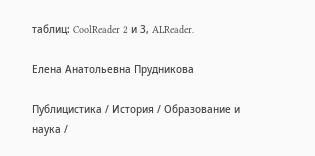таблиц: CoolReader 2 и 3, ALReader.

Елена Анатольевна Прудникова

Публицистика / История / Образование и наука /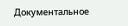Документальное